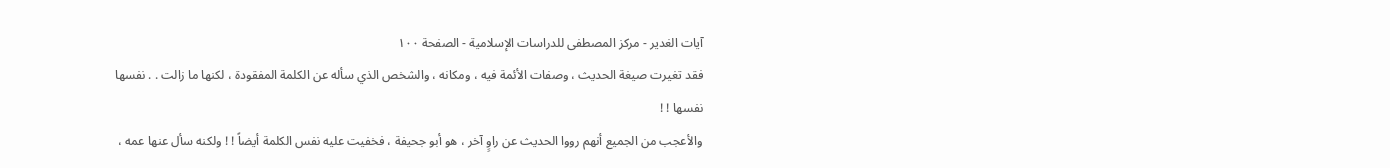آيات الغدير - مركز المصطفى للدراسات الإسلامية - الصفحة ١٠٠
فقد تغيرت صيغة الحديث ، وصفات الأئمة فيه ، ومكانه ، والشخص الذي سأله عن الكلمة المفقودة ، لكنها ما زالت . . نفسها نفسها ! !
والأعجب من الجميع أنهم رووا الحديث عن راوٍ آخر ، هو أبو جحيفة ، فخفيت عليه نفس الكلمة أيضاً ! ! ولكنه سأل عنها عمه ،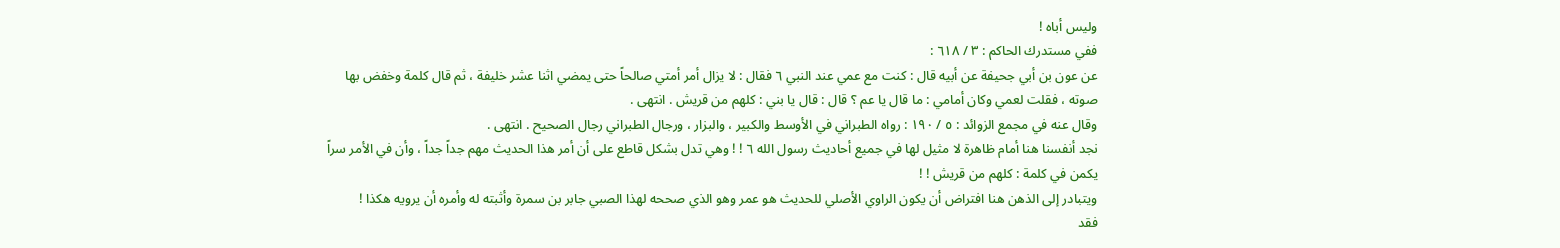وليس أباه !
ففي مستدرك الحاكم : ٣ / ٦١٨ :
عن عون بن أبي جحيفة عن أبيه قال : كنت مع عمي عند النبي ٦ فقال : لا يزال أمر أمتي صالحاً حتى يمضي اثنا عشر خليفة ، ثم قال كلمة وخفض بها صوته ، فقلت لعمي وكان أمامي : ما قال يا عم ؟ قال : قال يا بني : كلهم من قريش . انتهى .
وقال عنه في مجمع الزوائد : ٥ / ١٩٠ : رواه الطبراني في الأوسط والكبير ، والبزار ، ورجال الطبراني رجال الصحيح . انتهى .
نجد أنفسنا هنا أمام ظاهرة لا مثيل لها في جميع أحاديث رسول الله ٦ ! ! وهي تدل بشكل قاطع على أن أمر هذا الحديث مهم جداً جداً ، وأن في الأمر سراً يكمن في كلمة : كلهم من قريش ! !
ويتبادر إلى الذهن هنا افتراض أن يكون الراوي الأصلي للحديث هو عمر وهو الذي صححه لهذا الصبي جابر بن سمرة وأثبته له وأمره أن يرويه هكذا !
فقد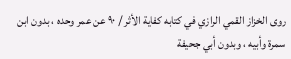روى الخزاز القمي الرازي في كتابه كفاية الأثر / ٩٠ عن عمر وحده ، بدون ابن سمرة وأبيه ، وبدون أبي جحيفة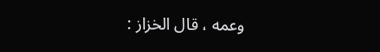وعمه ، قال الخزاز :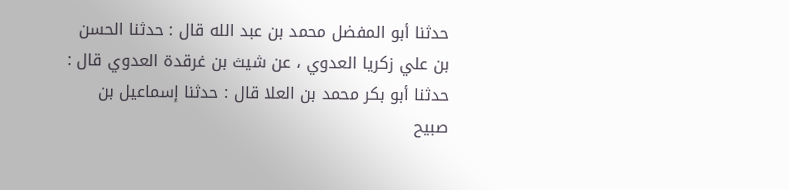حدثنا أبو المفضل محمد بن عبد الله قال : حدثنا الحسن بن علي زكريا العدوي ، عن شيث بن غرقدة العدوي قال : حدثنا أبو بكر محمد بن العلا قال : حدثنا إسماعيل بن صبيح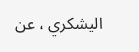اليشكري ، عن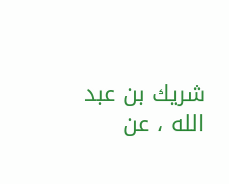شريك بن عبد الله ، عن